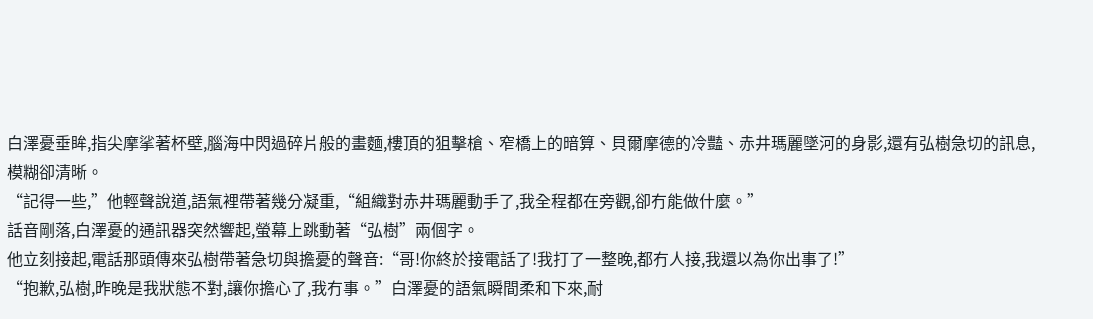白澤憂垂眸,指尖摩挲著杯壁,腦海中閃過碎片般的畫麵,樓頂的狙擊槍、窄橋上的暗算、貝爾摩德的冷豔、赤井瑪麗墜河的身影,還有弘樹急切的訊息,模糊卻清晰。
“記得一些,”他輕聲說道,語氣裡帶著幾分凝重,“組織對赤井瑪麗動手了,我全程都在旁觀,卻冇能做什麼。”
話音剛落,白澤憂的通訊器突然響起,螢幕上跳動著“弘樹”兩個字。
他立刻接起,電話那頭傳來弘樹帶著急切與擔憂的聲音:“哥!你終於接電話了!我打了一整晚,都冇人接,我還以為你出事了!”
“抱歉,弘樹,昨晚是我狀態不對,讓你擔心了,我冇事。”白澤憂的語氣瞬間柔和下來,耐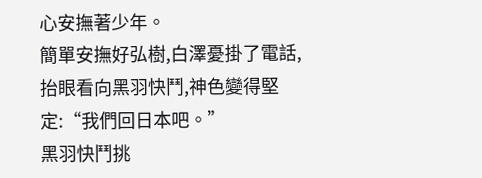心安撫著少年。
簡單安撫好弘樹,白澤憂掛了電話,抬眼看向黑羽快鬥,神色變得堅定:“我們回日本吧。”
黑羽快鬥挑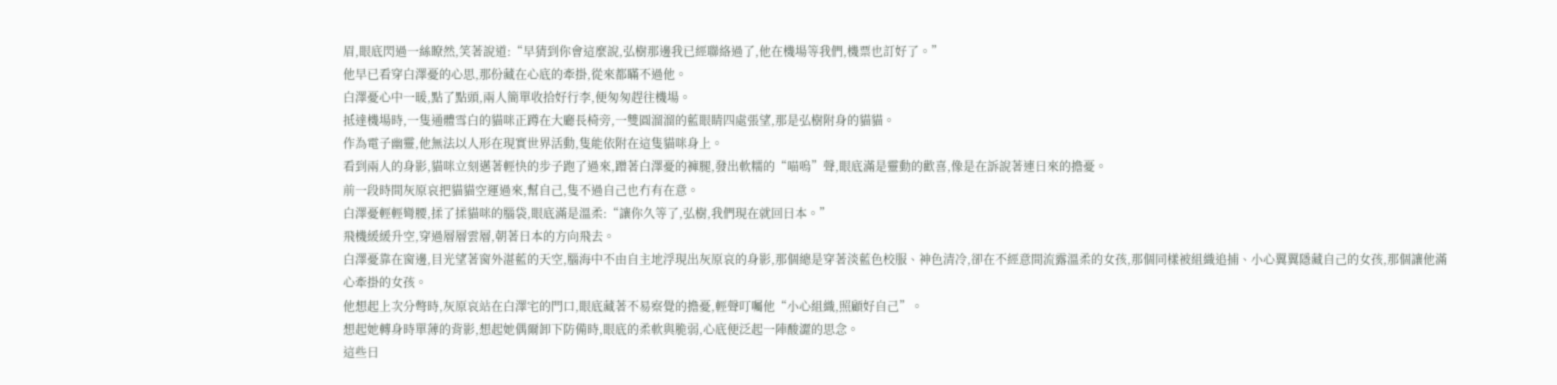眉,眼底閃過一絲瞭然,笑著說道:“早猜到你會這麼說,弘樹那邊我已經聯絡過了,他在機場等我們,機票也訂好了。”
他早已看穿白澤憂的心思,那份藏在心底的牽掛,從來都瞞不過他。
白澤憂心中一暖,點了點頭,兩人簡單收拾好行李,便匆匆趕往機場。
抵達機場時,一隻通體雪白的貓咪正蹲在大廳長椅旁,一雙圓溜溜的藍眼睛四處張望,那是弘樹附身的貓貓。
作為電子幽靈,他無法以人形在現實世界活動,隻能依附在這隻貓咪身上。
看到兩人的身影,貓咪立刻邁著輕快的步子跑了過來,蹭著白澤憂的褲腿,發出軟糯的“喵嗚”聲,眼底滿是靈動的歡喜,像是在訴說著連日來的擔憂。
前一段時間灰原哀把貓貓空運過來,幫自己,隻不過自己也冇有在意。
白澤憂輕輕彎腰,揉了揉貓咪的腦袋,眼底滿是溫柔:“讓你久等了,弘樹,我們現在就回日本。”
飛機緩緩升空,穿過層層雲層,朝著日本的方向飛去。
白澤憂靠在窗邊,目光望著窗外湛藍的天空,腦海中不由自主地浮現出灰原哀的身影,那個總是穿著淡藍色校服、神色清冷,卻在不經意間流露溫柔的女孩,那個同樣被組織追捕、小心翼翼隱藏自己的女孩,那個讓他滿心牽掛的女孩。
他想起上次分彆時,灰原哀站在白澤宅的門口,眼底藏著不易察覺的擔憂,輕聲叮囑他“小心組織,照顧好自己”。
想起她轉身時單薄的背影,想起她偶爾卸下防備時,眼底的柔軟與脆弱,心底便泛起一陣酸澀的思念。
這些日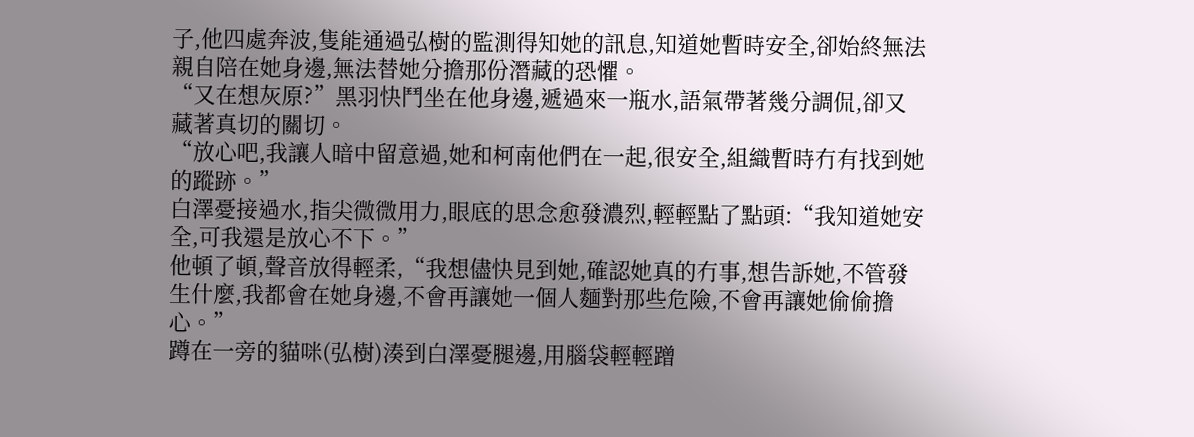子,他四處奔波,隻能通過弘樹的監測得知她的訊息,知道她暫時安全,卻始終無法親自陪在她身邊,無法替她分擔那份潛藏的恐懼。
“又在想灰原?”黑羽快鬥坐在他身邊,遞過來一瓶水,語氣帶著幾分調侃,卻又藏著真切的關切。
“放心吧,我讓人暗中留意過,她和柯南他們在一起,很安全,組織暫時冇有找到她的蹤跡。”
白澤憂接過水,指尖微微用力,眼底的思念愈發濃烈,輕輕點了點頭:“我知道她安全,可我還是放心不下。”
他頓了頓,聲音放得輕柔,“我想儘快見到她,確認她真的冇事,想告訴她,不管發生什麼,我都會在她身邊,不會再讓她一個人麵對那些危險,不會再讓她偷偷擔心。”
蹲在一旁的貓咪(弘樹)湊到白澤憂腿邊,用腦袋輕輕蹭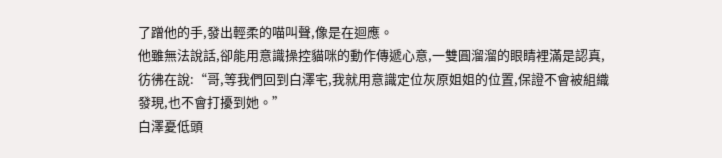了蹭他的手,發出輕柔的喵叫聲,像是在迴應。
他雖無法說話,卻能用意識操控貓咪的動作傳遞心意,一雙圓溜溜的眼睛裡滿是認真,彷彿在說:“哥,等我們回到白澤宅,我就用意識定位灰原姐姐的位置,保證不會被組織發現,也不會打擾到她。”
白澤憂低頭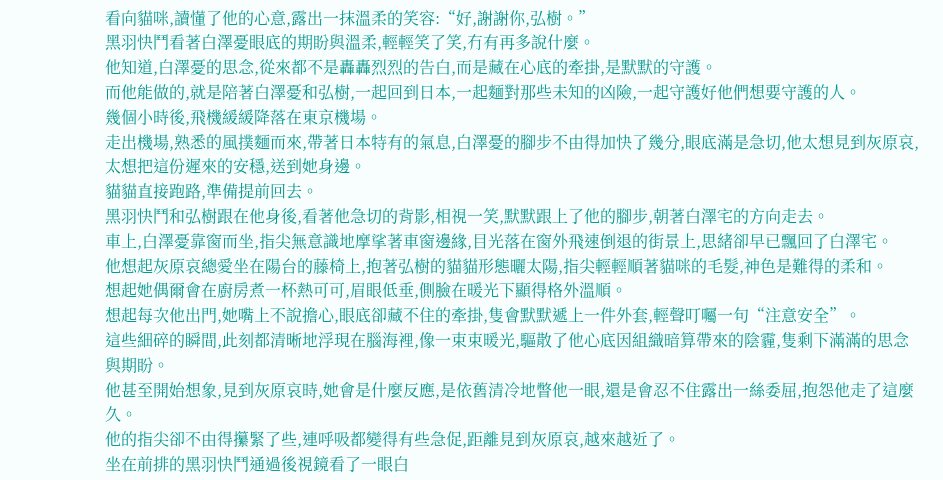看向貓咪,讀懂了他的心意,露出一抹溫柔的笑容:“好,謝謝你,弘樹。”
黑羽快鬥看著白澤憂眼底的期盼與溫柔,輕輕笑了笑,冇有再多說什麼。
他知道,白澤憂的思念,從來都不是轟轟烈烈的告白,而是藏在心底的牽掛,是默默的守護。
而他能做的,就是陪著白澤憂和弘樹,一起回到日本,一起麵對那些未知的凶險,一起守護好他們想要守護的人。
幾個小時後,飛機緩緩降落在東京機場。
走出機場,熟悉的風撲麵而來,帶著日本特有的氣息,白澤憂的腳步不由得加快了幾分,眼底滿是急切,他太想見到灰原哀,太想把這份遲來的安穩,送到她身邊。
貓貓直接跑路,準備提前回去。
黑羽快鬥和弘樹跟在他身後,看著他急切的背影,相視一笑,默默跟上了他的腳步,朝著白澤宅的方向走去。
車上,白澤憂靠窗而坐,指尖無意識地摩挲著車窗邊緣,目光落在窗外飛速倒退的街景上,思緒卻早已飄回了白澤宅。
他想起灰原哀總愛坐在陽台的藤椅上,抱著弘樹的貓貓形態曬太陽,指尖輕輕順著貓咪的毛髮,神色是難得的柔和。
想起她偶爾會在廚房煮一杯熱可可,眉眼低垂,側臉在暖光下顯得格外溫順。
想起每次他出門,她嘴上不說擔心,眼底卻藏不住的牽掛,隻會默默遞上一件外套,輕聲叮囑一句“注意安全”。
這些細碎的瞬間,此刻都清晰地浮現在腦海裡,像一束束暖光,驅散了他心底因組織暗算帶來的陰霾,隻剩下滿滿的思念與期盼。
他甚至開始想象,見到灰原哀時,她會是什麼反應,是依舊清冷地瞥他一眼,還是會忍不住露出一絲委屈,抱怨他走了這麼久。
他的指尖卻不由得攥緊了些,連呼吸都變得有些急促,距離見到灰原哀,越來越近了。
坐在前排的黑羽快鬥通過後視鏡看了一眼白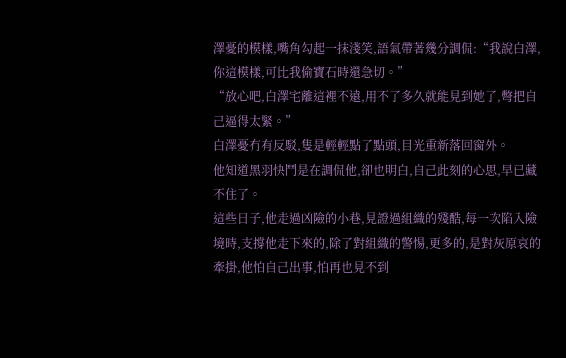澤憂的模樣,嘴角勾起一抹淺笑,語氣帶著幾分調侃:“我說白澤,你這模樣,可比我偷寶石時還急切。”
“放心吧,白澤宅離這裡不遠,用不了多久就能見到她了,彆把自己逼得太緊。”
白澤憂冇有反駁,隻是輕輕點了點頭,目光重新落回窗外。
他知道黑羽快鬥是在調侃他,卻也明白,自己此刻的心思,早已藏不住了。
這些日子,他走過凶險的小巷,見證過組織的殘酷,每一次陷入險境時,支撐他走下來的,除了對組織的警惕,更多的,是對灰原哀的牽掛,他怕自己出事,怕再也見不到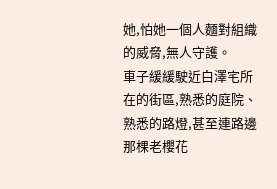她,怕她一個人麵對組織的威脅,無人守護。
車子緩緩駛近白澤宅所在的街區,熟悉的庭院、熟悉的路燈,甚至連路邊那棵老櫻花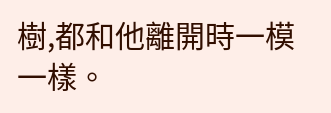樹,都和他離開時一模一樣。